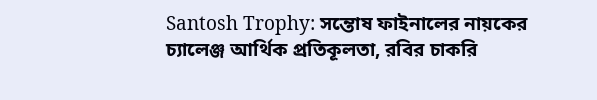Santosh Trophy: সন্তোষ ফাইনালের নায়কের চ্যালেঞ্জ আর্থিক প্রতিকূলতা, রবির চাকরি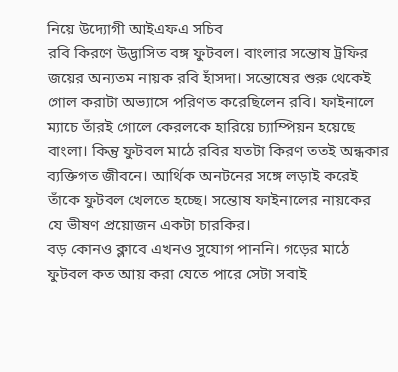নিয়ে উদ্যোগী আইএফএ সচিব
রবি কিরণে উদ্ভাসিত বঙ্গ ফুটবল। বাংলার সন্তোষ ট্রফির জয়ের অন্যতম নায়ক রবি হাঁসদা। সন্তোষের শুরু থেকেই গোল করাটা অভ্যাসে পরিণত করেছিলেন রবি। ফাইনালে ম্যাচে তাঁরই গোলে কেরলকে হারিয়ে চ্যাম্পিয়ন হয়েছে বাংলা। কিন্তু ফুটবল মাঠে রবির যতটা কিরণ ততই অন্ধকার ব্যক্তিগত জীবনে। আর্থিক অনটনের সঙ্গে লড়াই করেই তাঁকে ফুটবল খেলতে হচ্ছে। সন্তোষ ফাইনালের নায়কের যে ভীষণ প্রয়োজন একটা চারকির।
বড় কোনও ক্লাবে এখনও সুযোগ পাননি। গড়ের মাঠে ফুটবল কত আয় করা যেতে পারে সেটা সবাই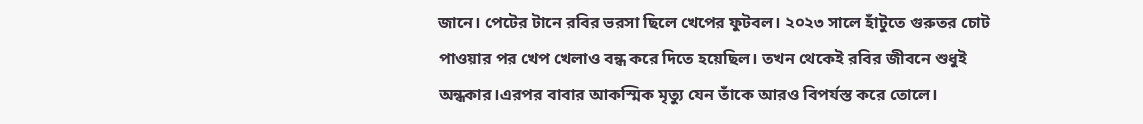জানে। পেটের টানে রবির ভরসা ছিলে খেপের ফুটবল। ২০২৩ সালে হাঁটুতে গুরুতর চোট পাওয়ার পর খেপ খেলাও বন্ধ করে দিতে হয়েছিল। তখন থেকেই রবির জীবনে শুধুই অন্ধকার।এরপর বাবার আকস্মিক মৃত্যু যেন তাঁকে আরও বিপর্যস্ত করে তোলে।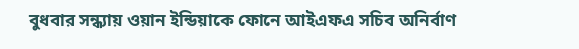বুধবার সন্ধ্যায় ওয়ান ইন্ডিয়াকে ফোনে আইএফএ সচিব অনির্বাণ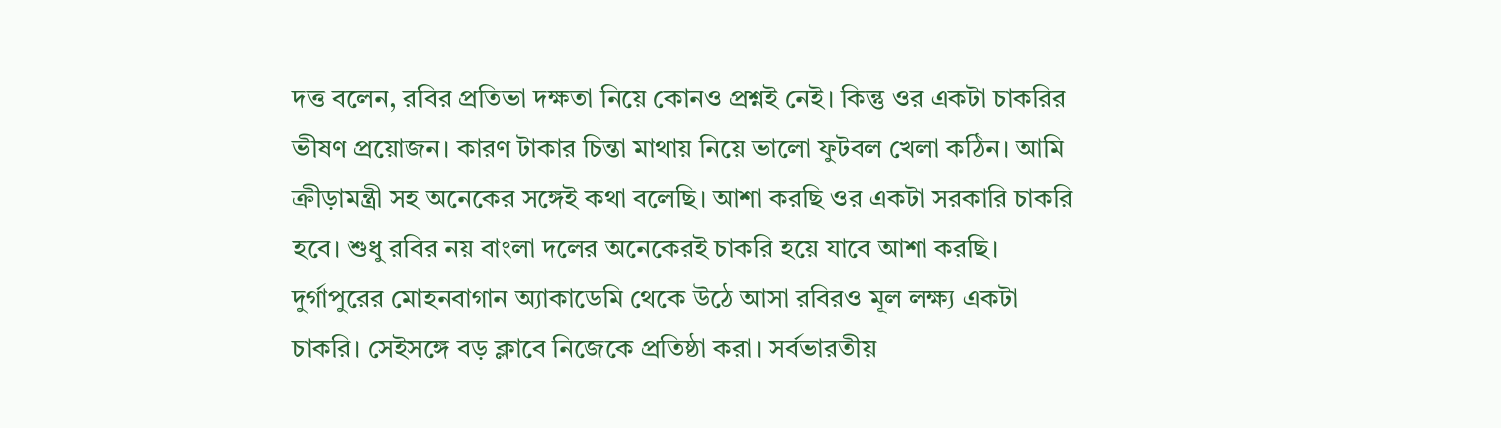দত্ত বলেন, রবির প্রতিভা দক্ষতা নিয়ে কোনও প্রশ্নই নেই। কিন্তু ওর একটা চাকরির ভীষণ প্রয়োজন। কারণ টাকার চিন্তা মাথায় নিয়ে ভালো ফুটবল খেলা কঠিন। আমি ক্রীড়ামন্ত্রী সহ অনেকের সঙ্গেই কথা বলেছি। আশা করছি ওর একটা সরকারি চাকরি হবে। শুধু রবির নয় বাংলা দলের অনেকেরই চাকরি হয়ে যাবে আশা করছি।
দুর্গাপুরের মোহনবাগান অ্যাকাডেমি থেকে উঠে আসা রবিরও মূল লক্ষ্য একটা চাকরি। সেইসঙ্গে বড় ক্লাবে নিজেকে প্রতিষ্ঠা করা। সর্বভারতীয়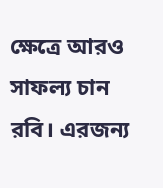ক্ষেত্রে আরও সাফল্য চান রবি। এরজন্য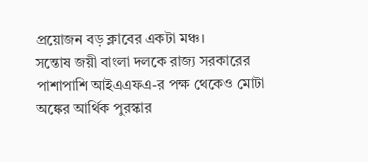প্রয়োজন বড় ক্লাবের একটা মঞ্চ।
সন্তোষ জয়ী বাংলা দলকে রাজ্য সরকারের পাশাপাশি আইএএফএ-র পক্ষ থেকেও মোটা অঙ্কের আর্থিক পুরস্কার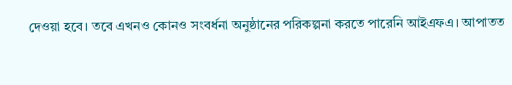দেওয়া হবে। তবে এখনও কোনও সংবর্ধনা অনুষ্ঠানের পরিকল্পনা করতে পারেনি আইএফএ। আপাতত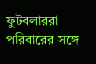ফুটবলাররা পরিবারের সঙ্গে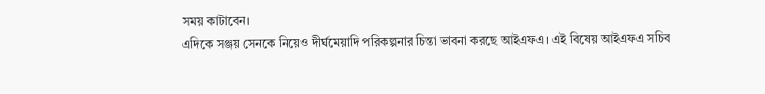সময় কাটাবেন।
এদিকে সঞ্জয় সেনকে নিয়েও দীর্ঘমেয়াদি পরিকল্পনার চিন্তা ভাবনা করছে আইএফএ। এই বিষেয় আইএফএ সচিব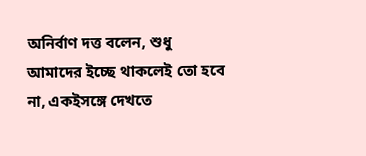অনির্বাণ দত্ত বলেন, শুধু আমাদের ইচ্ছে থাকলেই তো হবে না, একইসঙ্গে দেখতে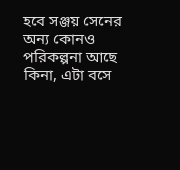হবে সঞ্জয় সেনের অন্য কোনও পরিকল্পনা আছে কিনা, এটা বসে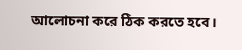আলোচনা করে ঠিক করতে হবে।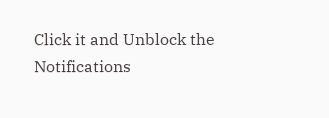Click it and Unblock the Notifications